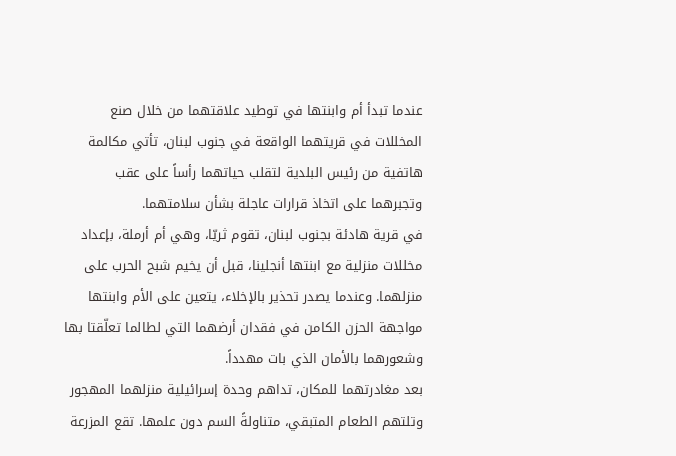عندما تبدأ أم وابنتها في توطيد علاقتهما من خلال صنع المخللات في قريتهما الواقعة في جنوب لبنان، تأتي مكالمة هاتفية من رئيس البلدية لتقلب حياتهما رأساً على عقب وتجبرهما على اتخاذ قرارات عاجلة بشأن سلامتهما.
في قرية هادئة بجنوب لبنان، تقوم ثريّا، وهي أم أرملة، بإعداد مخللات منزلية مع ابنتها أنجلينا، قبل أن يخيم شبح الحرب على منزلهما. وعندما يصدر تحذير بالإخلاء، يتعين على الأم وابنتها مواجهة الحزن الكامن في فقدان أرضهما التي لطالما تعلّقتا بها وشعورهما بالأمان الذي بات مهدداً.
بعد مغادرتهما للمكان، تداهم وحدة إسرائيلية منزلهما المهجور وتلتهم الطعام المتبقي، متناولةً السم دون علمها. تقع المزرعة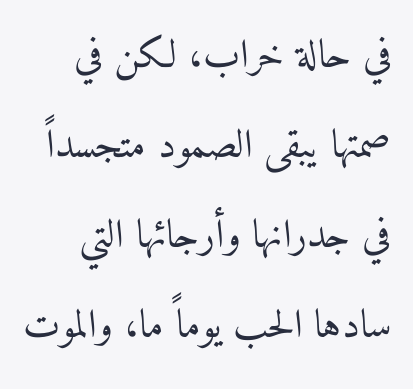في حالة خراب، لكن في صمتها يبقى الصمود متجسداً في جدرانها وأرجائها التي سادها الحب يوماً ما، والموت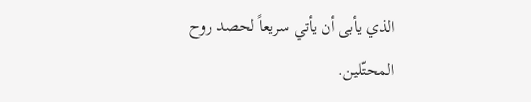الذي يأبى أن يأتي سريعاً لحصد روح المحتّلين.